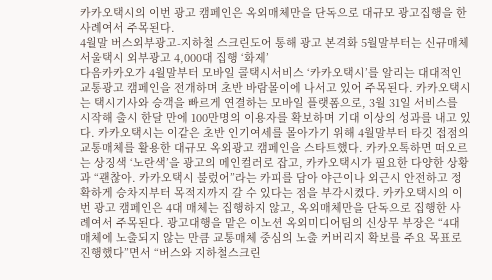카카오택시의 이번 광고 캠페인은 옥외매체만을 단독으로 대규모 광고집행을 한 사례여서 주목된다.
4월말 버스외부광고-지하철 스크린도어 통해 광고 본격화 5월말부터는 신규매체 서울택시 외부광고 4,000대 집행 ‘화제’
다음카카오가 4월말부터 모바일 콜택시서비스 ‘카카오택시’를 알리는 대대적인 교통광고 캠페인을 전개하며 초반 바람몰이에 나서고 있어 주목된다. 카카오택시는 택시기사와 승객을 빠르게 연결하는 모바일 플랫폼으로, 3월 31일 서비스를 시작해 출시 한달 만에 100만명의 이용자를 확보하며 기대 이상의 성과를 내고 있다. 카카오택시는 이같은 초반 인기여세를 몰아가기 위해 4월말부터 타깃 접점의 교통매체를 활용한 대규모 옥외광고 캠페인을 스타트했다. 카카오톡하면 떠오르는 상징색 ‘노란색’을 광고의 메인컬러로 잡고, 카카오택시가 필요한 다양한 상황과 “괜찮아. 카카오택시 불렀어”라는 카피를 담아 야근이나 외근시 안전하고 정확하게 승차지부터 목적지까지 갈 수 있다는 점을 부각시켰다. 카카오택시의 이번 광고 캠페인은 4대 매체는 집행하지 않고, 옥외매체만을 단독으로 집행한 사례여서 주목된다. 광고대행을 맡은 이노션 옥외미디어팀의 신상무 부장은 “4대 매체에 노출되지 않는 만큼 교통매체 중심의 노출 커버리지 확보를 주요 목표로 진행했다”면서 “버스와 지하철스크린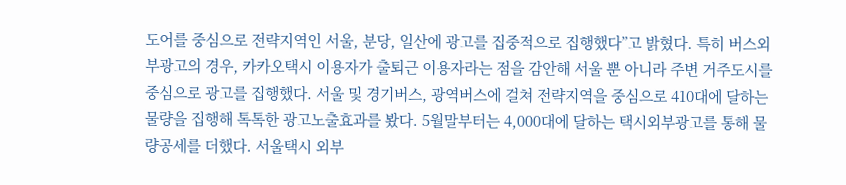도어를 중심으로 전략지역인 서울, 분당, 일산에 광고를 집중적으로 집행했다”고 밝혔다. 특히 버스외부광고의 경우, 카카오택시 이용자가 출퇴근 이용자라는 점을 감안해 서울 뿐 아니라 주변 거주도시를 중심으로 광고를 집행했다. 서울 및 경기버스, 광역버스에 걸쳐 전략지역을 중심으로 410대에 달하는 물량을 집행해 톡톡한 광고노출효과를 봤다. 5월말부터는 4,000대에 달하는 택시외부광고를 통해 물량공세를 더했다. 서울택시 외부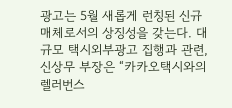광고는 5월 새롭게 런칭된 신규매체로서의 상징성을 갖는다. 대규모 택시외부광고 집행과 관련, 신상무 부장은 “카카오택시와의 렐러번스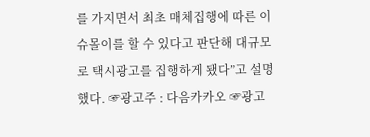를 가지면서 최초 매체집행에 따른 이슈몰이를 할 수 있다고 판단해 대규모로 택시광고를 집행하게 됐다”고 설명했다. ☞광고주 : 다음카카오 ☞광고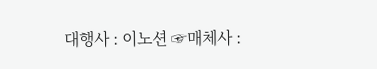대행사 : 이노션 ☞매체사 :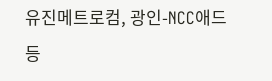유진메트로컴, 광인-NCC애드 등